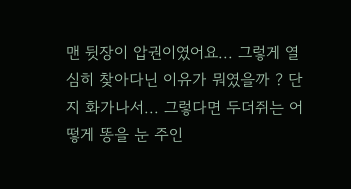맨 뒷장이 압권이였어요... 그렇게 열심히 찾아다닌 이유가 뭐였을까 ? 단지 화가나서... 그렇다면 두더쥐는 어떻게 똥을 눈 주인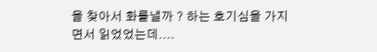을 찾아서 화를낼까 ? 하는 호기심을 가지면서 읽었었는데....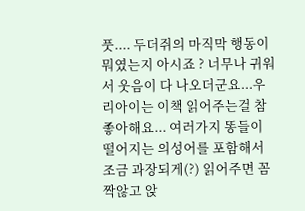풋.... 두더쥐의 마직막 행동이 뭐였는지 아시죠 ? 너무나 귀워서 웃음이 다 나오더군요...우리아이는 이책 읽어주는걸 참 좋아해요... 여러가지 똥들이 떨어지는 의성어를 포함해서 조금 과장되게(?) 읽어주면 꼼짝않고 앉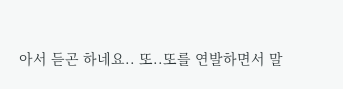아서 듣곤 하네요.. 또..또를 연발하면서 말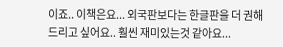이죠.. 이책은요... 외국판보다는 한글판을 더 권해드리고 싶어요.. 훨씬 재미있는것 같아요...